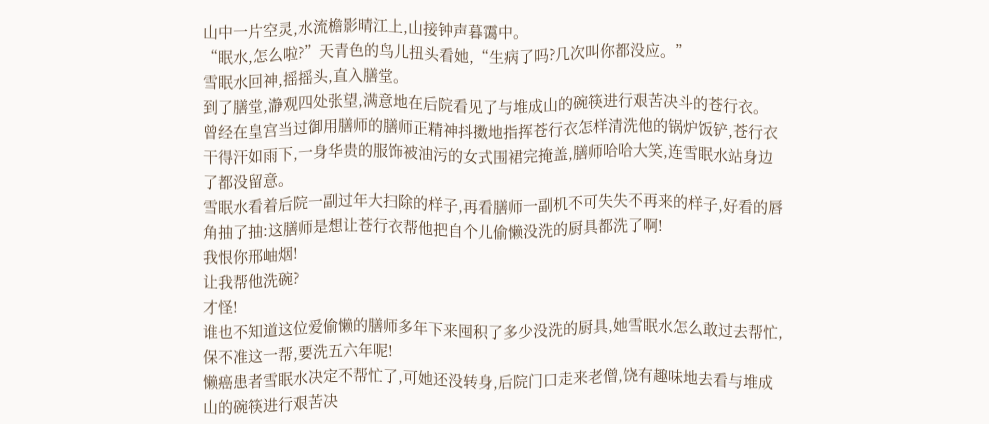山中一片空灵,水流檐影晴江上,山接钟声暮霭中。
“眠水,怎么啦?”天青色的鸟儿扭头看她,“生病了吗?几次叫你都没应。”
雪眠水回神,摇摇头,直入膳堂。
到了膳堂,瀞观四处张望,满意地在后院看见了与堆成山的碗筷进行艰苦决斗的苍行衣。
曾经在皇宫当过御用膳师的膳师正精神抖擞地指挥苍行衣怎样清洗他的锅炉饭铲,苍行衣干得汗如雨下,一身华贵的服饰被油污的女式围裙完掩盖,膳师哈哈大笑,连雪眠水站身边了都没留意。
雪眠水看着后院一副过年大扫除的样子,再看膳师一副机不可失失不再来的样子,好看的唇角抽了抽:这膳师是想让苍行衣帮他把自个儿偷懒没洗的厨具都洗了啊!
我恨你邢岫烟!
让我帮他洗碗?
才怪!
谁也不知道这位爱偷懒的膳师多年下来囤积了多少没洗的厨具,她雪眠水怎么敢过去帮忙,保不准这一帮,要洗五六年呢!
懒癌患者雪眠水决定不帮忙了,可她还没转身,后院门口走来老僧,饶有趣味地去看与堆成山的碗筷进行艰苦决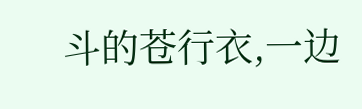斗的苍行衣,一边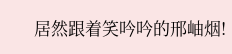居然跟着笑吟吟的邢岫烟!